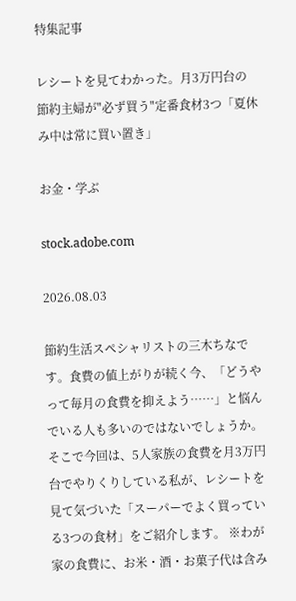特集記事

レシートを見てわかった。月3万円台の節約主婦が"必ず買う"定番食材3つ「夏休み中は常に買い置き」

お金・学ぶ

stock.adobe.com

2026.08.03

節約生活スペシャリストの三木ちなです。食費の値上がりが続く今、「どうやって毎月の食費を抑えよう……」と悩んでいる人も多いのではないでしょうか。そこで今回は、5人家族の食費を月3万円台でやりくりしている私が、レシートを見て気づいた「スーパーでよく買っている3つの食材」をご紹介します。 ※わが家の食費に、お米・酒・お菓子代は含み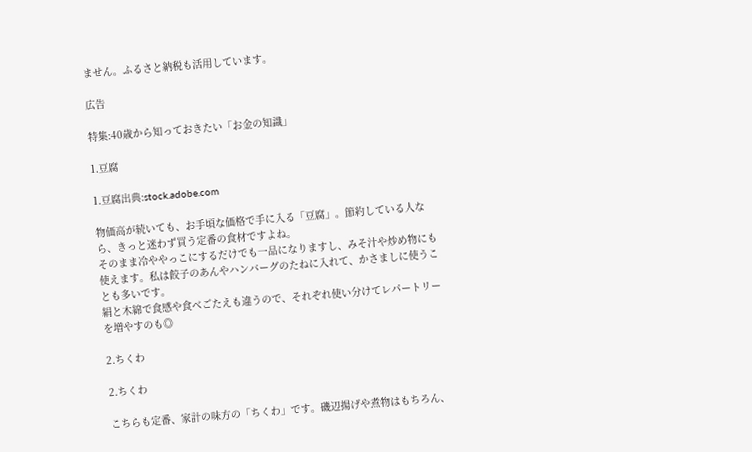ません。ふるさと納税も活用しています。

広告

特集:40歳から知っておきたい「お金の知識」

1.豆腐

1.豆腐出典:stock.adobe.com

物価高が続いても、お手頃な価格で手に入る「豆腐」。節約している人なら、きっと迷わず買う定番の食材ですよね。
そのまま冷ややっこにするだけでも一品になりますし、みそ汁や炒め物にも使えます。私は餃子のあんやハンバーグのたねに入れて、かさましに使うことも多いです。
絹と木綿で食感や食べごたえも違うので、それぞれ使い分けてレパートリーを増やすのも◎

2.ちくわ

2.ちくわ

こちらも定番、家計の味方の「ちくわ」です。磯辺揚げや煮物はもちろん、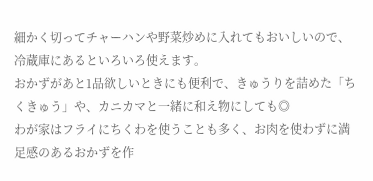細かく切ってチャーハンや野菜炒めに入れてもおいしいので、冷蔵庫にあるといろいろ使えます。
おかずがあと1品欲しいときにも便利で、きゅうりを詰めた「ちくきゅう」や、カニカマと一緒に和え物にしても◎
わが家はフライにちくわを使うことも多く、お肉を使わずに満足感のあるおかずを作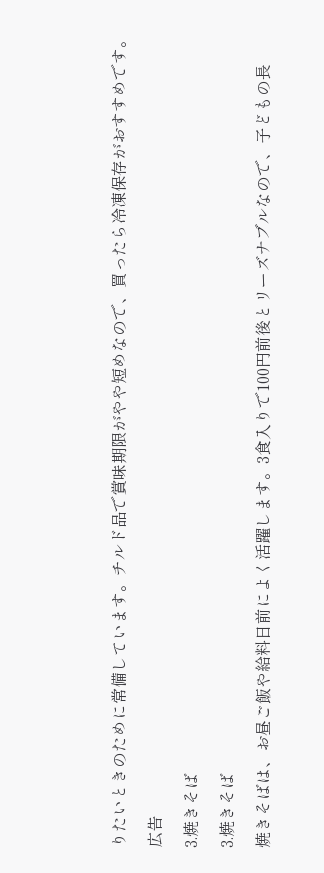りたいときのために常備しています。チルド品で賞味期限がやや短めなので、買ったら冷凍保存がおすすめです。

広告

3.焼きそば

3.焼きそば

焼きそばは、お昼ご飯や給料日前によく活躍します。3食入りで100円前後とリーズナブルなので、子どもの長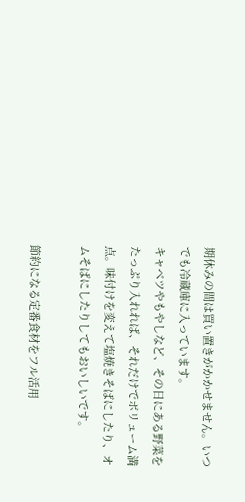期休みの間は買い置きがかかせません。いつでも冷蔵庫に入っています。
キャベツやもやしなど、その日にある野菜をたっぷり入れれば、それだけでボリューム満点。味付けを変えて塩焼きそばにしたり、オムそばにしたりしてもおいしいです。

節約になる定番食材をフル活用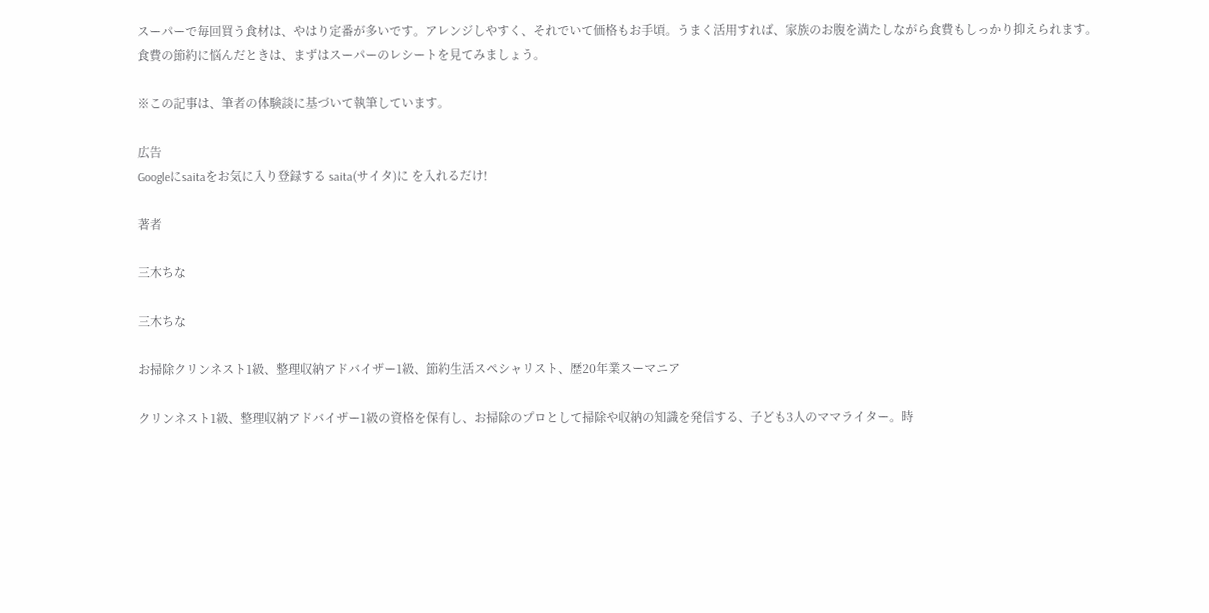スーパーで毎回買う食材は、やはり定番が多いです。アレンジしやすく、それでいて価格もお手頃。うまく活用すれば、家族のお腹を満たしながら食費もしっかり抑えられます。
食費の節約に悩んだときは、まずはスーパーのレシートを見てみましょう。

※この記事は、筆者の体験談に基づいて執筆しています。

広告
Googleにsaitaをお気に入り登録する saita(サイタ)に を入れるだけ!

著者

三木ちな

三木ちな

お掃除クリンネスト1級、整理収納アドバイザー1級、節約生活スペシャリスト、歴20年業スーマニア

クリンネスト1級、整理収納アドバイザー1級の資格を保有し、お掃除のプロとして掃除や収納の知識を発信する、子ども3人のママライター。時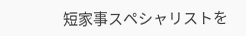短家事スペシャリストを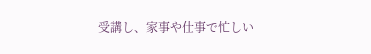受講し、家事や仕事で忙しい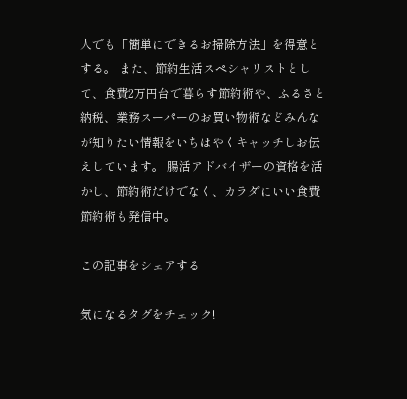人でも「簡単にできるお掃除方法」を得意とする。 また、節約生活スペシャリストとして、食費2万円台で暮らす節約術や、ふるさと納税、業務スーパーのお買い物術などみんなが知りたい情報をいちはやくキャッチしお伝えしています。 腸活アドバイザーの資格を活かし、節約術だけでなく、カラダにいい食費節約術も発信中。

この記事をシェアする

気になるタグをチェック!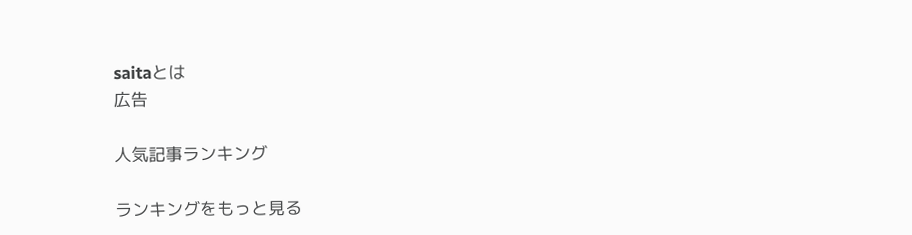saitaとは
広告

人気記事ランキング

ランキングをもっと見る